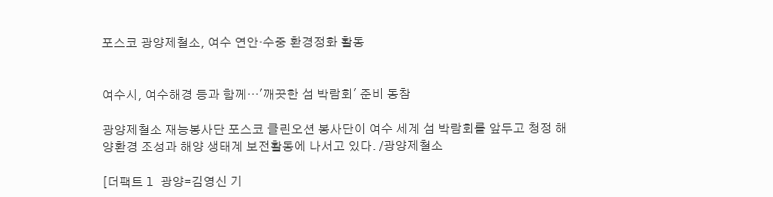포스코 광양제철소, 여수 연안·수중 환경정화 활동


여수시, 여수해경 등과 함께…'깨끗한 섬 박람회' 준비 동참

광양제철소 재능봉사단 포스코 클린오션 봉사단이 여수 세계 섬 박람회를 앞두고 청정 해양환경 조성과 해양 생태계 보전활동에 나서고 있다. /광양제철소

[더팩트 l 광양=김영신 기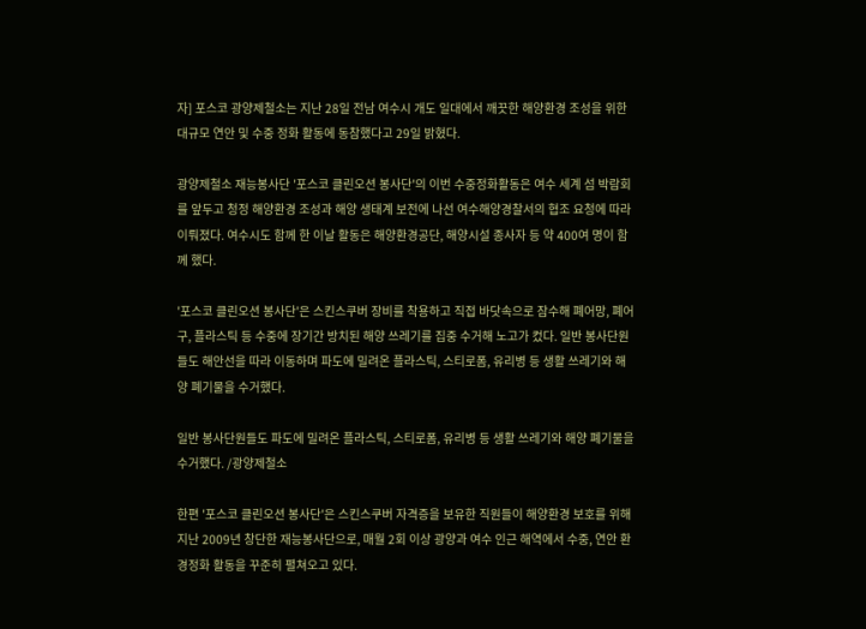자] 포스코 광양제철소는 지난 28일 전남 여수시 개도 일대에서 깨끗한 해양환경 조성을 위한 대규모 연안 및 수중 정화 활동에 동참했다고 29일 밝혔다.

광양제철소 재능봉사단 '포스코 클린오션 봉사단'의 이번 수중정화활동은 여수 세계 섬 박람회를 앞두고 청정 해양환경 조성과 해양 생태계 보전에 나선 여수해양경찰서의 협조 요청에 따라 이뤄졌다. 여수시도 함께 한 이날 활동은 해양환경공단, 해양시설 종사자 등 약 400여 명이 함께 했다.

'포스코 클린오션 봉사단'은 스킨스쿠버 장비를 착용하고 직접 바닷속으로 잠수해 폐어망, 폐어구, 플라스틱 등 수중에 장기간 방치된 해양 쓰레기를 집중 수거해 노고가 컸다. 일반 봉사단원들도 해안선을 따라 이동하며 파도에 밀려온 플라스틱, 스티로폼, 유리병 등 생활 쓰레기와 해양 폐기물을 수거했다.

일반 봉사단원들도 파도에 밀려온 플라스틱, 스티로폼, 유리병 등 생활 쓰레기와 해양 폐기물을 수거했다. /광양제철소

한편 '포스코 클린오션 봉사단'은 스킨스쿠버 자격증을 보유한 직원들이 해양환경 보호를 위해 지난 2009년 창단한 재능봉사단으로, 매월 2회 이상 광양과 여수 인근 해역에서 수중, 연안 환경정화 활동을 꾸준히 펼쳐오고 있다.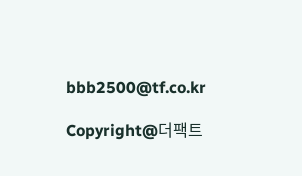bbb2500@tf.co.kr

Copyright@더팩트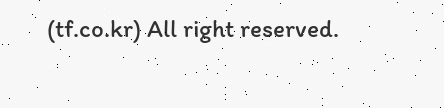(tf.co.kr) All right reserved.